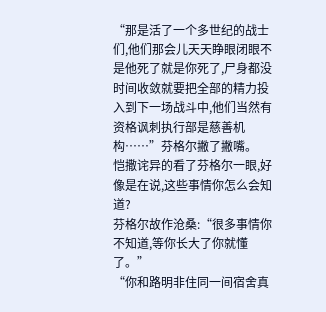“那是活了一个多世纪的战士们,他们那会儿天天睁眼闭眼不是他死了就是你死了,尸身都没时间收敛就要把全部的精力投入到下一场战斗中,他们当然有资格讽刺执行部是慈善机构……”芬格尔撇了撇嘴。
恺撒诧异的看了芬格尔一眼,好像是在说,这些事情你怎么会知道?
芬格尔故作沧桑:“很多事情你不知道,等你长大了你就懂了。”
“你和路明非住同一间宿舍真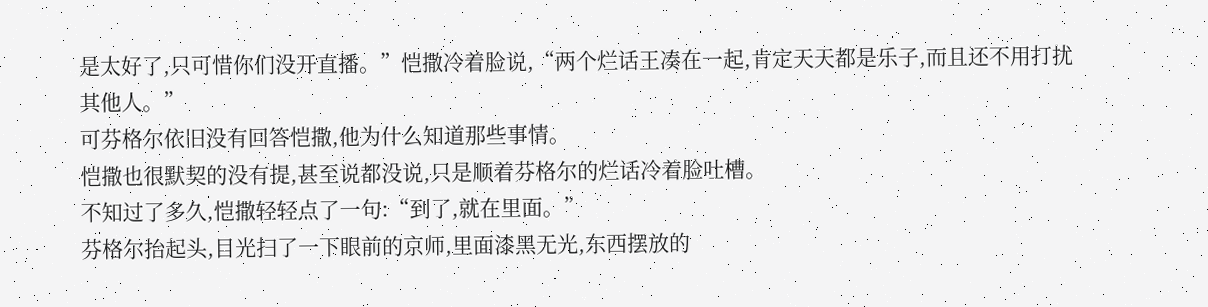是太好了,只可惜你们没开直播。”恺撒冷着脸说,“两个烂话王凑在一起,肯定天天都是乐子,而且还不用打扰其他人。”
可芬格尔依旧没有回答恺撒,他为什么知道那些事情。
恺撒也很默契的没有提,甚至说都没说,只是顺着芬格尔的烂话冷着脸吐槽。
不知过了多久,恺撒轻轻点了一句:“到了,就在里面。”
芬格尔抬起头,目光扫了一下眼前的京师,里面漆黑无光,东西摆放的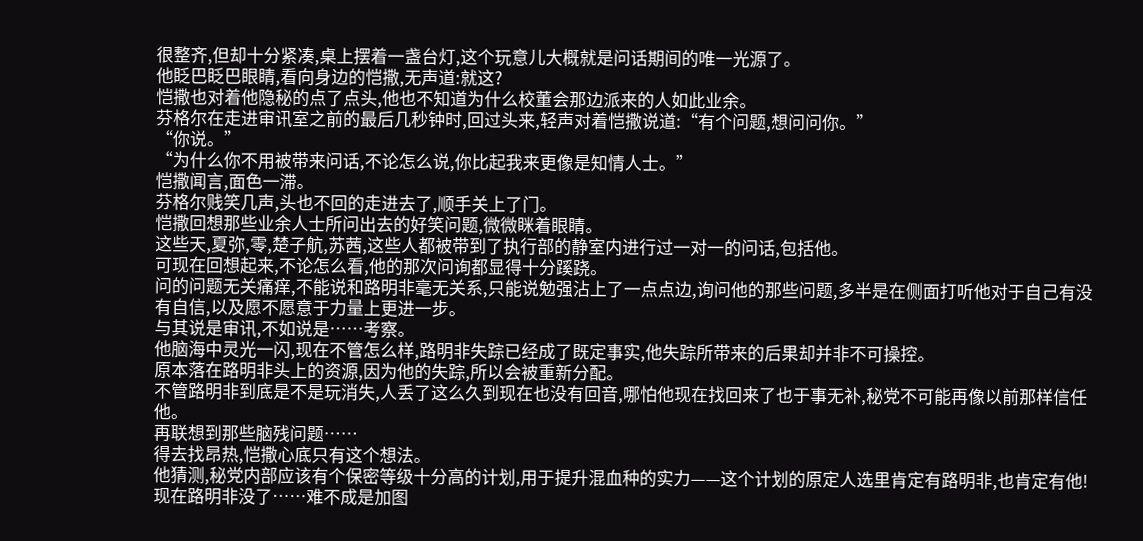很整齐,但却十分紧凑,桌上摆着一盏台灯,这个玩意儿大概就是问话期间的唯一光源了。
他眨巴眨巴眼睛,看向身边的恺撒,无声道:就这?
恺撒也对着他隐秘的点了点头,他也不知道为什么校董会那边派来的人如此业余。
芬格尔在走进审讯室之前的最后几秒钟时,回过头来,轻声对着恺撒说道:“有个问题,想问问你。”
“你说。”
“为什么你不用被带来问话,不论怎么说,你比起我来更像是知情人士。”
恺撒闻言,面色一滞。
芬格尔贱笑几声,头也不回的走进去了,顺手关上了门。
恺撒回想那些业余人士所问出去的好笑问题,微微眯着眼睛。
这些天,夏弥,零,楚子航,苏茜,这些人都被带到了执行部的静室内进行过一对一的问话,包括他。
可现在回想起来,不论怎么看,他的那次问询都显得十分蹊跷。
问的问题无关痛痒,不能说和路明非毫无关系,只能说勉强沾上了一点点边,询问他的那些问题,多半是在侧面打听他对于自己有没有自信,以及愿不愿意于力量上更进一步。
与其说是审讯,不如说是……考察。
他脑海中灵光一闪,现在不管怎么样,路明非失踪已经成了既定事实,他失踪所带来的后果却并非不可操控。
原本落在路明非头上的资源,因为他的失踪,所以会被重新分配。
不管路明非到底是不是玩消失,人丢了这么久到现在也没有回音,哪怕他现在找回来了也于事无补,秘党不可能再像以前那样信任他。
再联想到那些脑残问题……
得去找昂热,恺撒心底只有这个想法。
他猜测,秘党内部应该有个保密等级十分高的计划,用于提升混血种的实力——这个计划的原定人选里肯定有路明非,也肯定有他!
现在路明非没了……难不成是加图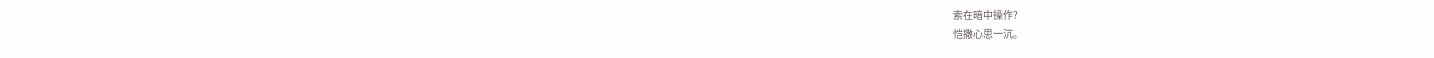索在暗中操作?
恺撒心思一沉。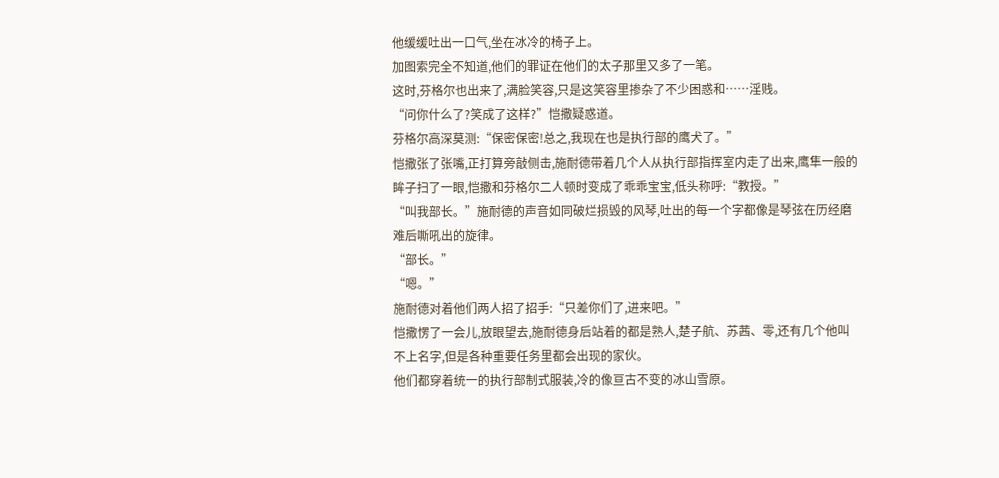他缓缓吐出一口气,坐在冰冷的椅子上。
加图索完全不知道,他们的罪证在他们的太子那里又多了一笔。
这时,芬格尔也出来了,满脸笑容,只是这笑容里掺杂了不少困惑和……淫贱。
“问你什么了?笑成了这样?”恺撒疑惑道。
芬格尔高深莫测:“保密保密!总之,我现在也是执行部的鹰犬了。”
恺撒张了张嘴,正打算旁敲侧击,施耐德带着几个人从执行部指挥室内走了出来,鹰隼一般的眸子扫了一眼,恺撒和芬格尔二人顿时变成了乖乖宝宝,低头称呼:“教授。”
“叫我部长。”施耐德的声音如同破烂损毁的风琴,吐出的每一个字都像是琴弦在历经磨难后嘶吼出的旋律。
“部长。”
“嗯。”
施耐德对着他们两人招了招手:“只差你们了,进来吧。”
恺撒愣了一会儿,放眼望去,施耐德身后站着的都是熟人,楚子航、苏茜、零,还有几个他叫不上名字,但是各种重要任务里都会出现的家伙。
他们都穿着统一的执行部制式服装,冷的像亘古不变的冰山雪原。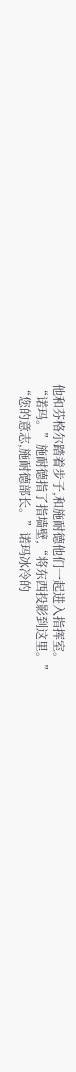他和芬格尔踏着步子,和施耐德他们一起进入指挥室。
“诺玛。”施耐德指了指墙壁,“将东西投影到这里。”
“您的意志,施耐德部长。”诺玛冰冷的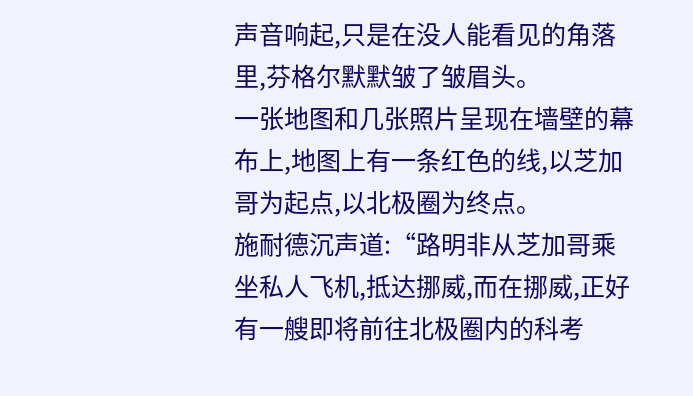声音响起,只是在没人能看见的角落里,芬格尔默默皱了皱眉头。
一张地图和几张照片呈现在墙壁的幕布上,地图上有一条红色的线,以芝加哥为起点,以北极圈为终点。
施耐德沉声道:“路明非从芝加哥乘坐私人飞机,抵达挪威,而在挪威,正好有一艘即将前往北极圈内的科考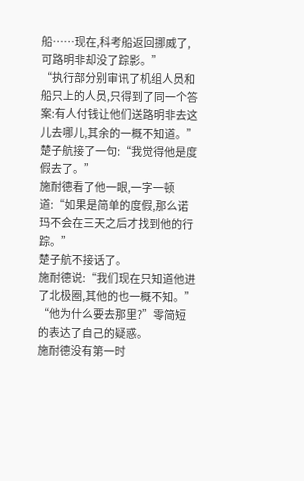船……现在,科考船返回挪威了,可路明非却没了踪影。”
“执行部分别审讯了机组人员和船只上的人员,只得到了同一个答案:有人付钱让他们送路明非去这儿去哪儿,其余的一概不知道。”
楚子航接了一句:“我觉得他是度假去了。”
施耐德看了他一眼,一字一顿道:“如果是简单的度假,那么诺玛不会在三天之后才找到他的行踪。”
楚子航不接话了。
施耐德说:“我们现在只知道他进了北极圈,其他的也一概不知。”
“他为什么要去那里?”零简短的表达了自己的疑惑。
施耐德没有第一时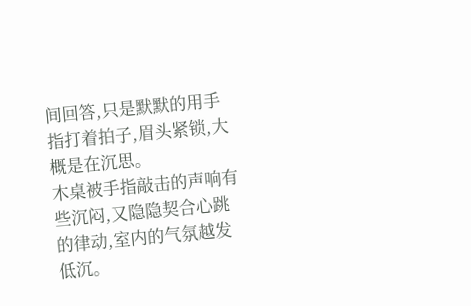间回答,只是默默的用手指打着拍子,眉头紧锁,大概是在沉思。
木桌被手指敲击的声响有些沉闷,又隐隐契合心跳的律动,室内的气氛越发低沉。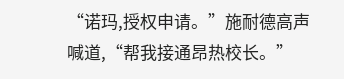“诺玛,授权申请。”施耐德高声喊道,“帮我接通昂热校长。”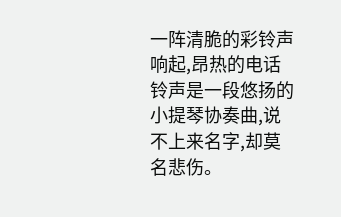一阵清脆的彩铃声响起,昂热的电话铃声是一段悠扬的小提琴协奏曲,说不上来名字,却莫名悲伤。